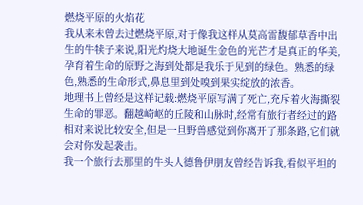燃烧平原的火焰花
我从来未曾去过燃烧平原,对于像我这样从莫高雷馥郁草香中出生的牛犊子来说,阳光灼烧大地诞生金色的光芒才是真正的华美,孕育着生命的原野之海到处都是我乐于见到的绿色。熟悉的绿色,熟悉的生命形式,鼻息里到处嗅到果实绽放的浓香。
地理书上曾经是这样记载:燃烧平原写满了死亡,充斥着火海撕裂生命的罪恶。翻越崎岖的丘陵和山脉时,经常有旅行者经过的路相对来说比较安全,但是一旦野兽感觉到你离开了那条路,它们就会对你发起袭击。
我一个旅行去那里的牛头人德鲁伊朋友曾经告诉我,看似平坦的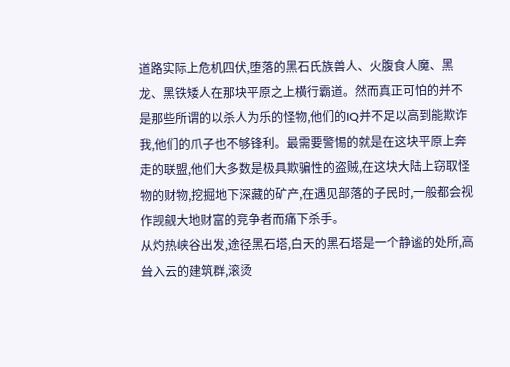道路实际上危机四伏,堕落的黑石氏族兽人、火腹食人魔、黑龙、黑铁矮人在那块平原之上横行霸道。然而真正可怕的并不是那些所谓的以杀人为乐的怪物,他们的IQ并不足以高到能欺诈我,他们的爪子也不够锋利。最需要警惕的就是在这块平原上奔走的联盟,他们大多数是极具欺骗性的盗贼,在这块大陆上窃取怪物的财物,挖掘地下深藏的矿产,在遇见部落的子民时,一般都会视作觊觎大地财富的竞争者而痛下杀手。
从灼热峡谷出发,途径黑石塔,白天的黑石塔是一个静谧的处所,高耸入云的建筑群,滚烫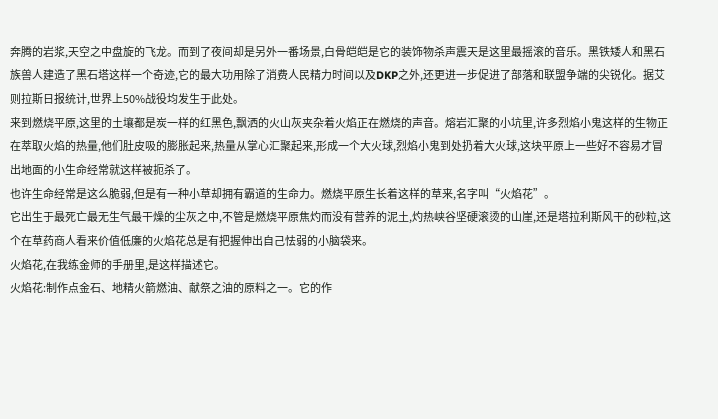奔腾的岩浆,天空之中盘旋的飞龙。而到了夜间却是另外一番场景,白骨皑皑是它的装饰物杀声震天是这里最摇滚的音乐。黑铁矮人和黑石族兽人建造了黑石塔这样一个奇迹,它的最大功用除了消费人民精力时间以及DKP之外,还更进一步促进了部落和联盟争端的尖锐化。据艾则拉斯日报统计,世界上50%战役均发生于此处。
来到燃烧平原,这里的土壤都是炭一样的红黑色,飘洒的火山灰夹杂着火焰正在燃烧的声音。熔岩汇聚的小坑里,许多烈焰小鬼这样的生物正在萃取火焰的热量,他们肚皮吸的膨胀起来,热量从掌心汇聚起来,形成一个大火球,烈焰小鬼到处扔着大火球,这块平原上一些好不容易才冒出地面的小生命经常就这样被扼杀了。
也许生命经常是这么脆弱,但是有一种小草却拥有霸道的生命力。燃烧平原生长着这样的草来,名字叫“火焰花”。
它出生于最死亡最无生气最干燥的尘灰之中,不管是燃烧平原焦灼而没有营养的泥土,灼热峡谷坚硬滚烫的山崖,还是塔拉利斯风干的砂粒,这个在草药商人看来价值低廉的火焰花总是有把握伸出自己怯弱的小脑袋来。
火焰花,在我练金师的手册里,是这样描述它。
火焰花:制作点金石、地精火箭燃油、献祭之油的原料之一。它的作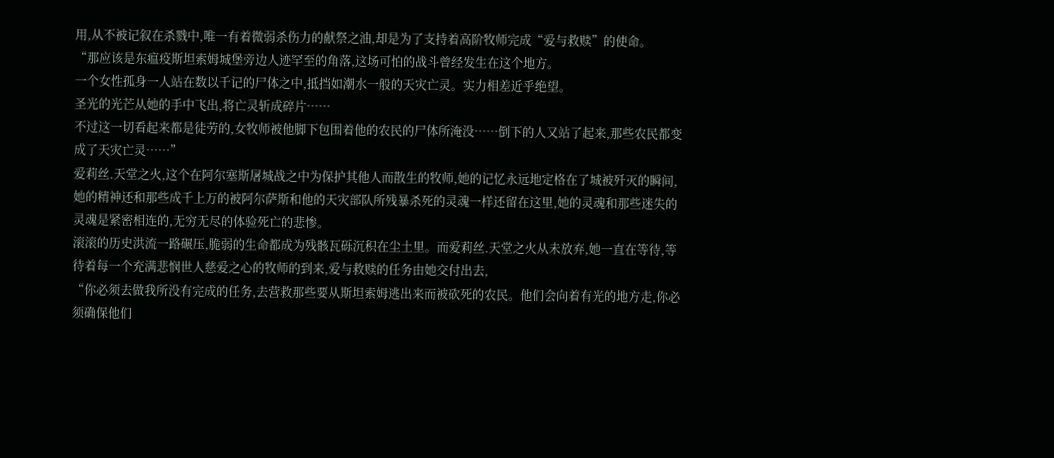用,从不被记叙在杀戮中,唯一有着微弱杀伤力的献祭之油,却是为了支持着高阶牧师完成“爱与救赎”的使命。
“那应该是东瘟疫斯坦索姆城堡旁边人迹罕至的角落,这场可怕的战斗曾经发生在这个地方。
一个女性孤身一人站在数以千记的尸体之中,抵挡如潮水一般的天灾亡灵。实力相差近乎绝望。
圣光的光芒从她的手中飞出,将亡灵斩成碎片……
不过这一切看起来都是徒劳的,女牧师被他脚下包围着他的农民的尸体所淹没……倒下的人又站了起来,那些农民都变成了天灾亡灵……”
爱莉丝.天堂之火,这个在阿尔塞斯屠城战之中为保护其他人而散生的牧师,她的记忆永远地定格在了城被歼灭的瞬间,她的精神还和那些成千上万的被阿尔萨斯和他的天灾部队所残暴杀死的灵魂一样还留在这里,她的灵魂和那些迷失的灵魂是紧密相连的,无穷无尽的体验死亡的悲惨。
滚滚的历史洪流一路碾压,脆弱的生命都成为残骸瓦砾沉积在尘土里。而爱莉丝.天堂之火从未放弃,她一直在等待,等待着每一个充满悲悯世人慈爱之心的牧师的到来,爱与救赎的任务由她交付出去,
“你必须去做我所没有完成的任务,去营救那些要从斯坦索姆逃出来而被砍死的农民。他们会向着有光的地方走,你必须确保他们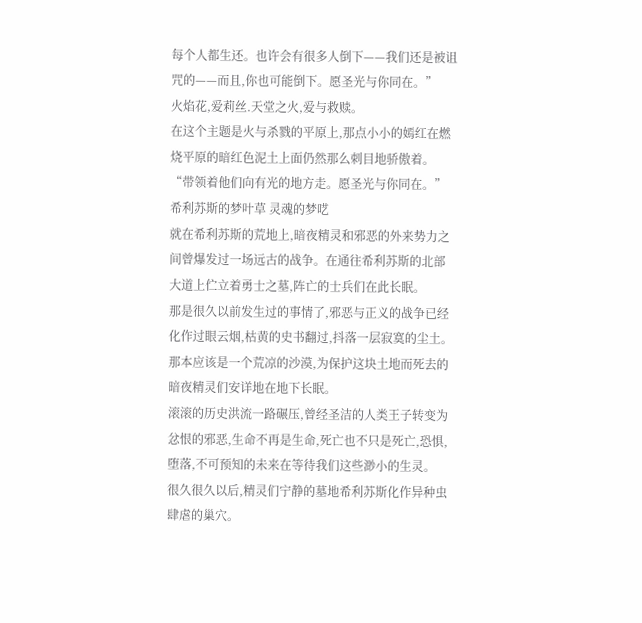每个人都生还。也许会有很多人倒下——我们还是被诅咒的——而且,你也可能倒下。愿圣光与你同在。”
火焰花,爱莉丝.天堂之火,爱与救赎。
在这个主题是火与杀戮的平原上,那点小小的嫣红在燃烧平原的暗红色泥土上面仍然那么刺目地骄傲着。
“带领着他们向有光的地方走。愿圣光与你同在。”
希利苏斯的梦叶草 灵魂的梦呓
就在希利苏斯的荒地上,暗夜精灵和邪恶的外来势力之间曾爆发过一场远古的战争。在通往希利苏斯的北部大道上伫立着勇士之墓,阵亡的士兵们在此长眠。
那是很久以前发生过的事情了,邪恶与正义的战争已经化作过眼云烟,枯黄的史书翻过,抖落一层寂寞的尘土。
那本应该是一个荒凉的沙漠,为保护这块土地而死去的暗夜精灵们安详地在地下长眠。
滚滚的历史洪流一路碾压,曾经圣洁的人类王子转变为忿恨的邪恶,生命不再是生命,死亡也不只是死亡,恐惧,堕落,不可预知的未来在等待我们这些渺小的生灵。
很久很久以后,精灵们宁静的墓地希利苏斯化作异种虫肆虐的巢穴。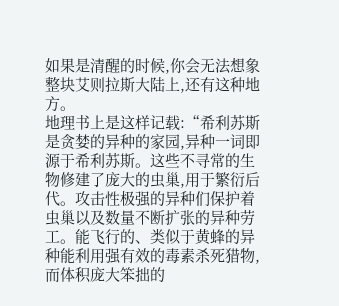如果是清醒的时候,你会无法想象整块艾则拉斯大陆上,还有这种地方。
地理书上是这样记载:“希利苏斯是贪婪的异种的家园,异种一词即源于希利苏斯。这些不寻常的生物修建了庞大的虫巢,用于繁衍后代。攻击性极强的异种们保护着虫巢以及数量不断扩张的异种劳工。能飞行的、类似于黄蜂的异种能利用强有效的毒素杀死猎物,而体积庞大笨拙的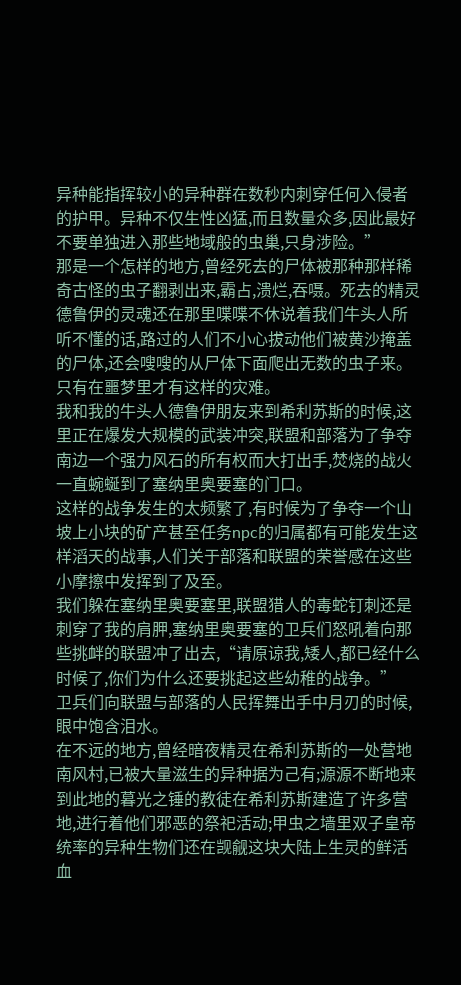异种能指挥较小的异种群在数秒内刺穿任何入侵者的护甲。异种不仅生性凶猛,而且数量众多,因此最好不要单独进入那些地域般的虫巢,只身涉险。”
那是一个怎样的地方,曾经死去的尸体被那种那样稀奇古怪的虫子翻剥出来,霸占,溃烂,吞嗫。死去的精灵德鲁伊的灵魂还在那里喋喋不休说着我们牛头人所听不懂的话,路过的人们不小心拔动他们被黄沙掩盖的尸体,还会嗖嗖的从尸体下面爬出无数的虫子来。
只有在噩梦里才有这样的灾难。
我和我的牛头人德鲁伊朋友来到希利苏斯的时候,这里正在爆发大规模的武装冲突,联盟和部落为了争夺南边一个强力风石的所有权而大打出手,焚烧的战火一直蜿蜒到了塞纳里奥要塞的门口。
这样的战争发生的太频繁了,有时候为了争夺一个山坡上小块的矿产甚至任务npc的归属都有可能发生这样滔天的战事,人们关于部落和联盟的荣誉感在这些小摩擦中发挥到了及至。
我们躲在塞纳里奥要塞里,联盟猎人的毒蛇钉刺还是刺穿了我的肩胛,塞纳里奥要塞的卫兵们怒吼着向那些挑衅的联盟冲了出去,“请原谅我,矮人,都已经什么时候了,你们为什么还要挑起这些幼稚的战争。”
卫兵们向联盟与部落的人民挥舞出手中月刃的时候,眼中饱含泪水。
在不远的地方,曾经暗夜精灵在希利苏斯的一处营地南风村,已被大量滋生的异种据为己有;源源不断地来到此地的暮光之锤的教徒在希利苏斯建造了许多营地,进行着他们邪恶的祭祀活动;甲虫之墙里双子皇帝统率的异种生物们还在觊觎这块大陆上生灵的鲜活血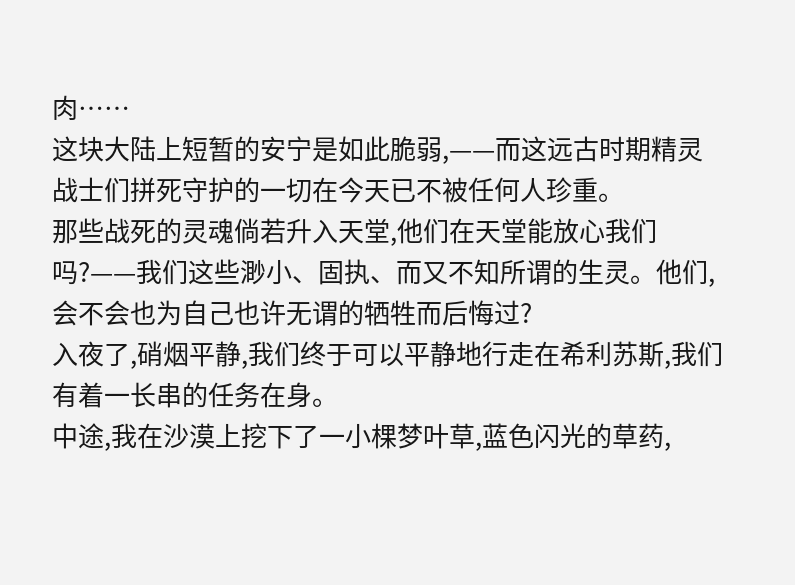肉……
这块大陆上短暂的安宁是如此脆弱,——而这远古时期精灵战士们拼死守护的一切在今天已不被任何人珍重。
那些战死的灵魂倘若升入天堂,他们在天堂能放心我们吗?——我们这些渺小、固执、而又不知所谓的生灵。他们,会不会也为自己也许无谓的牺牲而后悔过?
入夜了,硝烟平静,我们终于可以平静地行走在希利苏斯,我们有着一长串的任务在身。
中途,我在沙漠上挖下了一小棵梦叶草,蓝色闪光的草药,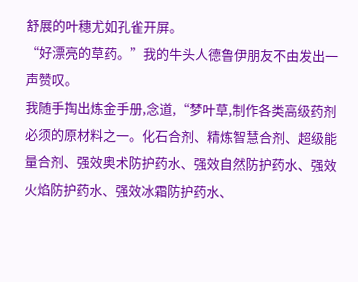舒展的叶穗尤如孔雀开屏。
“好漂亮的草药。”我的牛头人德鲁伊朋友不由发出一声赞叹。
我随手掏出炼金手册,念道,“梦叶草,制作各类高级药剂必须的原材料之一。化石合剂、精炼智慧合剂、超级能量合剂、强效奥术防护药水、强效自然防护药水、强效火焰防护药水、强效冰霜防护药水、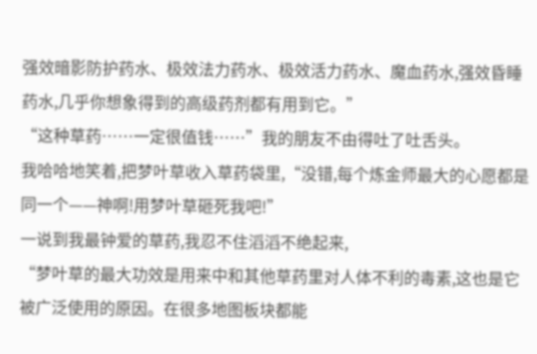强效暗影防护药水、极效法力药水、极效活力药水、魔血药水,强效昏睡药水,几乎你想象得到的高级药剂都有用到它。”
“这种草药……一定很值钱……”我的朋友不由得吐了吐舌头。
我哈哈地笑着,把梦叶草收入草药袋里,“没错,每个炼金师最大的心愿都是同一个——神啊!用梦叶草砸死我吧!”
一说到我最钟爱的草药,我忍不住滔滔不绝起来,
“梦叶草的最大功效是用来中和其他草药里对人体不利的毒素,这也是它被广泛使用的原因。在很多地图板块都能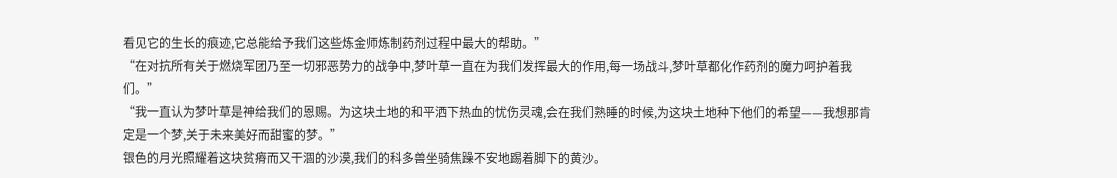看见它的生长的痕迹,它总能给予我们这些炼金师炼制药剂过程中最大的帮助。”
“在对抗所有关于燃烧军团乃至一切邪恶势力的战争中,梦叶草一直在为我们发挥最大的作用,每一场战斗,梦叶草都化作药剂的魔力呵护着我们。”
“我一直认为梦叶草是神给我们的恩赐。为这块土地的和平洒下热血的忧伤灵魂,会在我们熟睡的时候,为这块土地种下他们的希望——我想那肯定是一个梦,关于未来美好而甜蜜的梦。”
银色的月光照耀着这块贫瘠而又干涸的沙漠,我们的科多兽坐骑焦躁不安地踢着脚下的黄沙。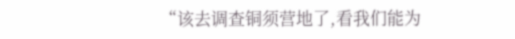“该去调查铜须营地了,看我们能为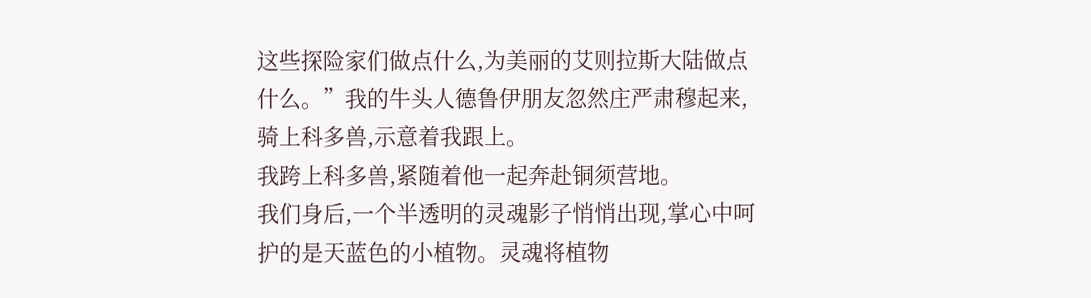这些探险家们做点什么,为美丽的艾则拉斯大陆做点什么。”我的牛头人德鲁伊朋友忽然庄严肃穆起来,骑上科多兽,示意着我跟上。
我跨上科多兽,紧随着他一起奔赴铜须营地。
我们身后,一个半透明的灵魂影子悄悄出现,掌心中呵护的是天蓝色的小植物。灵魂将植物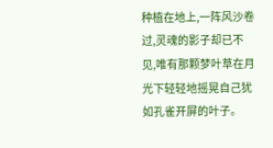种植在地上,一阵风沙卷过,灵魂的影子却已不见,唯有那颗梦叶草在月光下轻轻地摇晃自己犹如孔雀开屏的叶子。